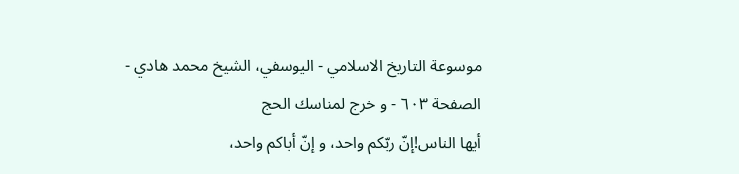موسوعة التاريخ الاسلامي - اليوسفي، الشيخ محمد هادي - الصفحة ٦٠٣ - و خرج لمناسك الحج
أيها الناس!إنّ ربّكم واحد، و إنّ أباكم واحد،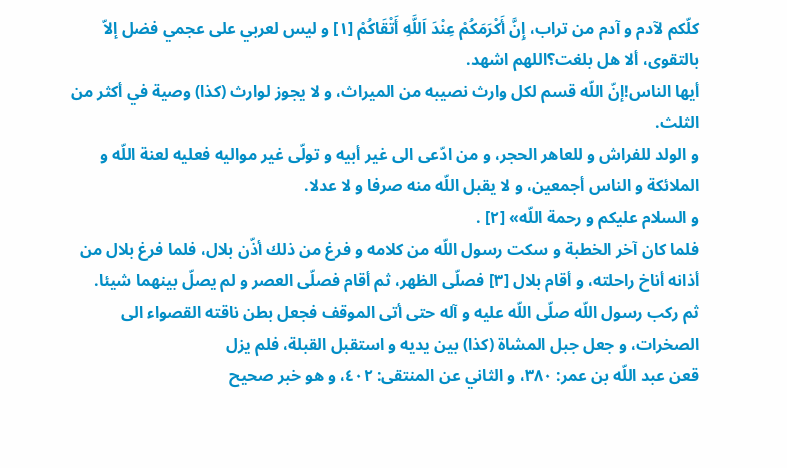كلّكم لآدم و آدم من تراب، إِنَّ أَكْرَمَكُمْ عِنْدَ اَللَّهِ أَتْقَاكُمْ [١] و ليس لعربي على عجمي فضل إلاّ بالتقوى، ألا هل بلغت؟اللهم اشهد.
أيها الناس!إنّ اللّه قسم لكل وارث نصيبه من الميراث، و لا يجوز لوارث (كذا) وصية في أكثر من الثلث.
و الولد للفراش و للعاهر الحجر، و من ادّعى الى غير أبيه و تولّى غير مواليه فعليه لعنة اللّه و الملائكة و الناس أجمعين، و لا يقبل اللّه منه صرفا و لا عدلا.
و السلام عليكم و رحمة اللّه» [٢] .
فلما كان آخر الخطبة و سكت رسول اللّه من كلامه و فرغ من ذلك أذّن بلال، فلما فرغ بلال من أذانه أناخ راحلته، و أقام بلال [٣] فصلّى الظهر، ثم أقام فصلّى العصر و لم يصلّ بينهما شيئا.
ثم ركب رسول اللّه صلّى اللّه عليه و آله حتى أتى الموقف فجعل بطن ناقته القصواء الى الصخرات، و جعل جبل المشاة (كذا) بين يديه و استقبل القبلة، فلم يزل
قعن عبد اللّه بن عمر: ٣٨٠، و الثاني عن المنتقى: ٤٠٢، و هو خبر صحيح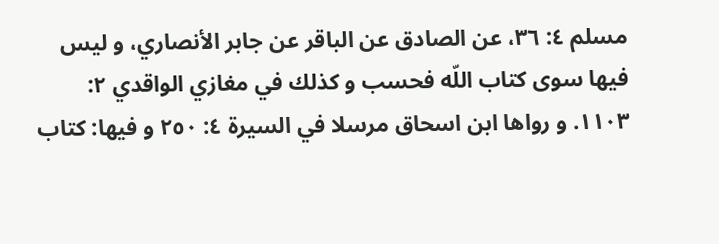مسلم ٤: ٣٦، عن الصادق عن الباقر عن جابر الأنصاري، و ليس فيها سوى كتاب اللّه فحسب و كذلك في مغازي الواقدي ٢: ١١٠٣. و رواها ابن اسحاق مرسلا في السيرة ٤: ٢٥٠ و فيها: كتاب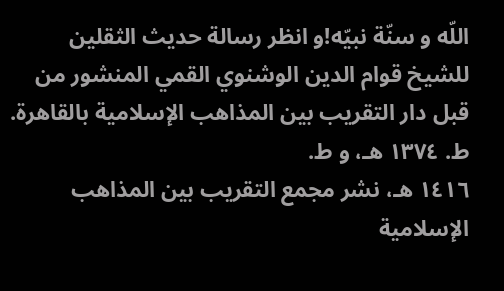اللّه و سنّة نبيّه!و انظر رسالة حديث الثقلين للشيخ قوام الدين الوشنوي القمي المنشور من قبل دار التقريب بين المذاهب الإسلامية بالقاهرة. ط. ١٣٧٤ هـ، و ط.
١٤١٦ هـ، نشر مجمع التقريب بين المذاهب الإسلامية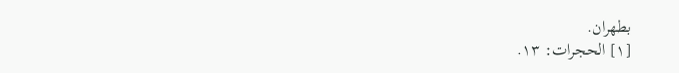بطهران.
[١] الحجرات: ١٣.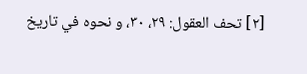[٢] تحف العقول: ٢٩، ٣٠، و نحوه في تاريخ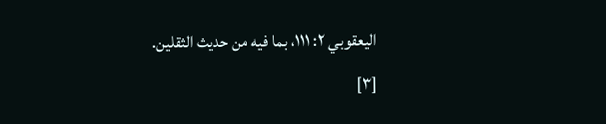اليعقوبي ٢: ١١١، بما فيه من حديث الثقلين.
[٣]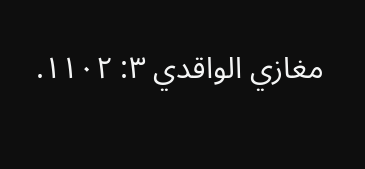مغازي الواقدي ٣: ١١٠٢.